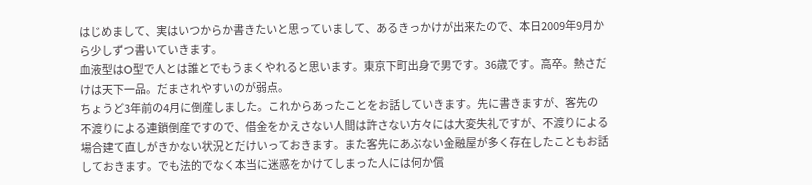はじめまして、実はいつからか書きたいと思っていまして、あるきっかけが出来たので、本日2009年9月から少しずつ書いていきます。
血液型はO型で人とは誰とでもうまくやれると思います。東京下町出身で男です。36歳です。高卒。熱さだけは天下一品。だまされやすいのが弱点。
ちょうど3年前の4月に倒産しました。これからあったことをお話していきます。先に書きますが、客先の不渡りによる連鎖倒産ですので、借金をかえさない人間は許さない方々には大変失礼ですが、不渡りによる場合建て直しがきかない状況とだけいっておきます。また客先にあぶない金融屋が多く存在したこともお話しておきます。でも法的でなく本当に迷惑をかけてしまった人には何か償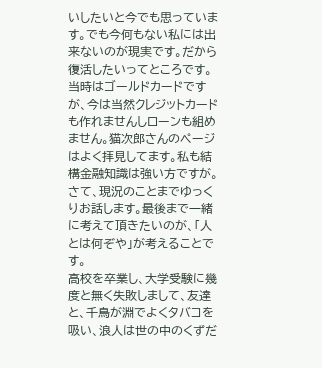いしたいと今でも思っています。でも今何もない私には出来ないのが現実です。だから復活したいってところです。
当時はゴールドカードですが、今は当然クレジットカードも作れませんしローンも組めません。猫次郎さんのページはよく拝見してます。私も結構金融知識は強い方ですが。
さて、現況のことまでゆっくりお話します。最後まで一緒に考えて頂きたいのが、「人とは何ぞや」が考えることです。
高校を卒業し、大学受験に幾度と無く失敗しまして、友達と、千鳥が淵でよくタバコを吸い、浪人は世の中のくずだ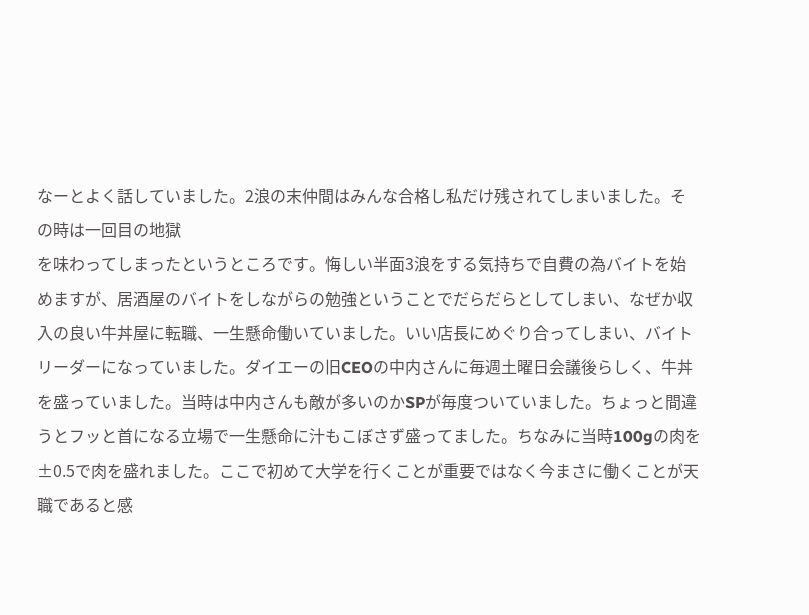なーとよく話していました。2浪の末仲間はみんな合格し私だけ残されてしまいました。その時は一回目の地獄
を味わってしまったというところです。悔しい半面3浪をする気持ちで自費の為バイトを始めますが、居酒屋のバイトをしながらの勉強ということでだらだらとしてしまい、なぜか収入の良い牛丼屋に転職、一生懸命働いていました。いい店長にめぐり合ってしまい、バイトリーダーになっていました。ダイエーの旧CEOの中内さんに毎週土曜日会議後らしく、牛丼を盛っていました。当時は中内さんも敵が多いのかSPが毎度ついていました。ちょっと間違うとフッと首になる立場で一生懸命に汁もこぼさず盛ってました。ちなみに当時100gの肉を±0.5で肉を盛れました。ここで初めて大学を行くことが重要ではなく今まさに働くことが天職であると感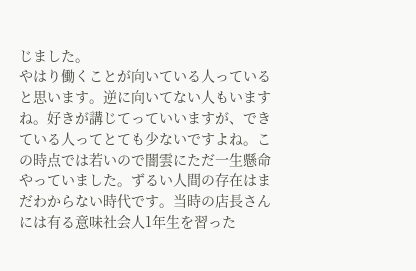じました。
やはり働くことが向いている人っていると思います。逆に向いてない人もいますね。好きが講じてっていいますが、できている人ってとても少ないですよね。この時点では若いので闇雲にただ一生懸命やっていました。ずるい人間の存在はまだわからない時代です。当時の店長さんには有る意味社会人1年生を習った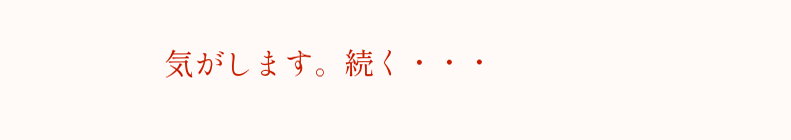気がします。続く・・・